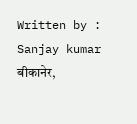Written by : Sanjay kumar
बीकानेर,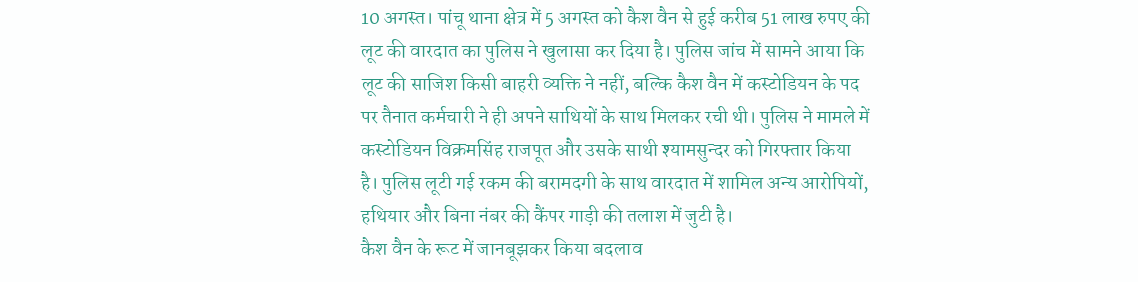10 अगस्त। पांचू थाना क्षेत्र में 5 अगस्त को कैश वैन से हुई करीब 51 लाख रुपए की लूट की वारदात का पुलिस ने खुलासा कर दिया है। पुलिस जांच में सामने आया कि लूट की साजिश किसी बाहरी व्यक्ति ने नहीं, बल्कि कैश वैन में कस्टोडियन के पद पर तैनात कर्मचारी ने ही अपने साथियों के साथ मिलकर रची थी। पुलिस ने मामले में कस्टोडियन विक्रमसिंह राजपूत और उसके साथी श्यामसुन्दर को गिरफ्तार किया है। पुलिस लूटी गई रकम की बरामदगी के साथ वारदात में शामिल अन्य आरोपियों, हथियार और बिना नंबर की कैंपर गाड़ी की तलाश में जुटी है।
कैश वैन के रूट में जानबूझकर किया बदलाव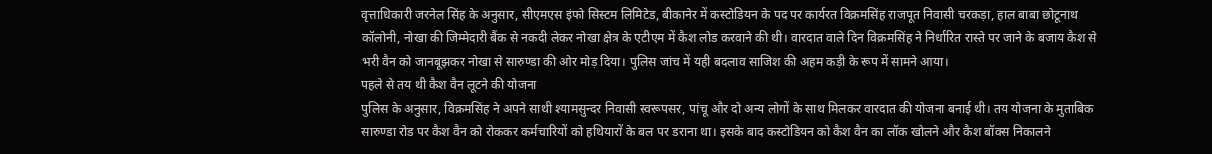वृत्ताधिकारी जरनेल सिंह के अनुसार, सीएमएस इंफो सिस्टम लिमिटेड, बीकानेर में कस्टोडियन के पद पर कार्यरत विक्रमसिंह राजपूत निवासी चरकड़ा, हाल बाबा छोटूनाथ कॉलोनी, नोखा की जिम्मेदारी बैंक से नकदी लेकर नोखा क्षेत्र के एटीएम में कैश लोड करवाने की थी। वारदात वाले दिन विक्रमसिंह ने निर्धारित रास्ते पर जाने के बजाय कैश से भरी वैन को जानबूझकर नोखा से सारुण्डा की ओर मोड़ दिया। पुलिस जांच में यही बदलाव साजिश की अहम कड़ी के रूप में सामने आया।
पहले से तय थी कैश वैन लूटने की योजना
पुलिस के अनुसार, विक्रमसिंह ने अपने साथी श्यामसुन्दर निवासी स्वरूपसर, पांचू और दो अन्य लोगों के साथ मिलकर वारदात की योजना बनाई थी। तय योजना के मुताबिक सारुण्डा रोड पर कैश वैन को रोककर कर्मचारियों को हथियारों के बल पर डराना था। इसके बाद कस्टोडियन को कैश वैन का लॉक खोलने और कैश बॉक्स निकालने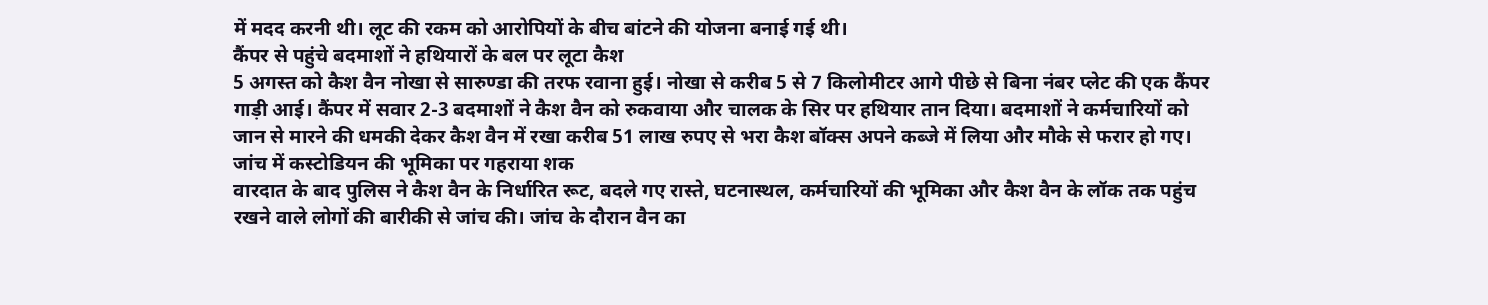में मदद करनी थी। लूट की रकम को आरोपियों के बीच बांटने की योजना बनाई गई थी।
कैंपर से पहुंचे बदमाशों ने हथियारों के बल पर लूटा कैश
5 अगस्त को कैश वैन नोखा से सारुण्डा की तरफ रवाना हुई। नोखा से करीब 5 से 7 किलोमीटर आगे पीछे से बिना नंबर प्लेट की एक कैंपर गाड़ी आई। कैंपर में सवार 2-3 बदमाशों ने कैश वैन को रुकवाया और चालक के सिर पर हथियार तान दिया। बदमाशों ने कर्मचारियों को जान से मारने की धमकी देकर कैश वैन में रखा करीब 51 लाख रुपए से भरा कैश बॉक्स अपने कब्जे में लिया और मौके से फरार हो गए।
जांच में कस्टोडियन की भूमिका पर गहराया शक
वारदात के बाद पुलिस ने कैश वैन के निर्धारित रूट, बदले गए रास्ते, घटनास्थल, कर्मचारियों की भूमिका और कैश वैन के लॉक तक पहुंच रखने वाले लोगों की बारीकी से जांच की। जांच के दौरान वैन का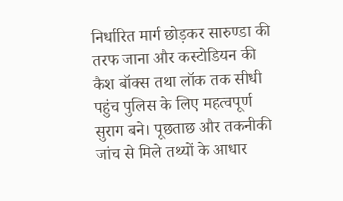निर्धारित मार्ग छोड़कर सारुण्डा की तरफ जाना और कस्टोडियन की कैश बॉक्स तथा लॉक तक सीधी पहुंच पुलिस के लिए महत्वपूर्ण सुराग बने। पूछताछ और तकनीकी जांच से मिले तथ्यों के आधार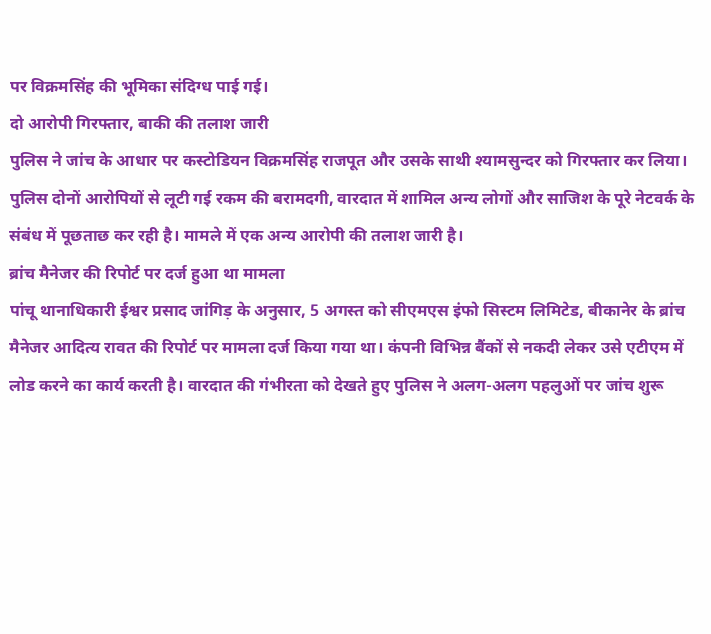पर विक्रमसिंह की भूमिका संदिग्ध पाई गई।
दो आरोपी गिरफ्तार, बाकी की तलाश जारी
पुलिस ने जांच के आधार पर कस्टोडियन विक्रमसिंह राजपूत और उसके साथी श्यामसुन्दर को गिरफ्तार कर लिया। पुलिस दोनों आरोपियों से लूटी गई रकम की बरामदगी, वारदात में शामिल अन्य लोगों और साजिश के पूरे नेटवर्क के संबंध में पूछताछ कर रही है। मामले में एक अन्य आरोपी की तलाश जारी है।
ब्रांच मैनेजर की रिपोर्ट पर दर्ज हुआ था मामला
पांचू थानाधिकारी ईश्वर प्रसाद जांगिड़ के अनुसार, 5 अगस्त को सीएमएस इंफो सिस्टम लिमिटेड, बीकानेर के ब्रांच मैनेजर आदित्य रावत की रिपोर्ट पर मामला दर्ज किया गया था। कंपनी विभिन्न बैंकों से नकदी लेकर उसे एटीएम में लोड करने का कार्य करती है। वारदात की गंभीरता को देखते हुए पुलिस ने अलग-अलग पहलुओं पर जांच शुरू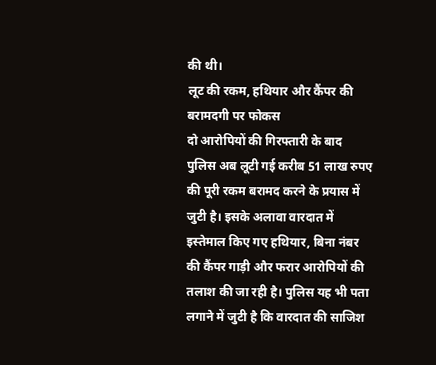की थी।
लूट की रकम, हथियार और कैंपर की बरामदगी पर फोकस
दो आरोपियों की गिरफ्तारी के बाद पुलिस अब लूटी गई करीब 51 लाख रुपए की पूरी रकम बरामद करने के प्रयास में जुटी है। इसके अलावा वारदात में इस्तेमाल किए गए हथियार, बिना नंबर की कैंपर गाड़ी और फरार आरोपियों की तलाश की जा रही है। पुलिस यह भी पता लगाने में जुटी है कि वारदात की साजिश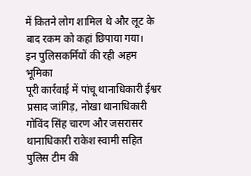में कितने लोग शामिल थे और लूट के बाद रकम को कहां छिपाया गया।
इन पुलिसकर्मियों की रही अहम भूमिका
पूरी कार्रवाई में पांचू थानाधिकारी ईश्वर प्रसाद जांगिड़, नोखा थानाधिकारी गोविंद सिंह चारण और जसरासर थानाधिकारी राकेश स्वामी सहित पुलिस टीम की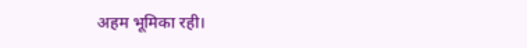अहम भूमिका रही।